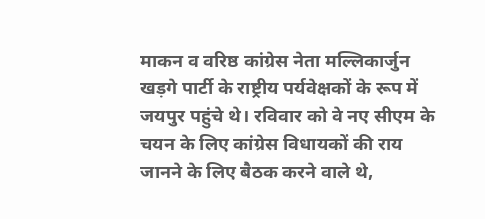माकन व वरिष्ठ कांग्रेस नेता मल्लिकार्जुन खड़गे पार्टी के राष्ट्रीय पर्यवेक्षकों के रूप में जयपुर पहुंचे थे। रविवार को वे नए सीएम के चयन के लिए कांग्रेस विधायकों की राय जानने के लिए बैठक करने वाले थे,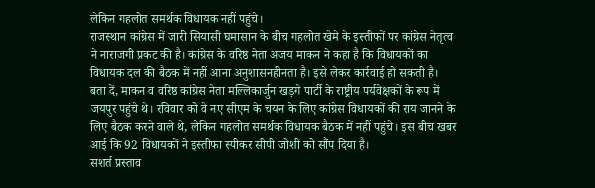लेकिन गहलोत समर्थक विधायक नहीं पहुंचे।
राजस्थान कांग्रेस में जारी सियासी घमासान के बीच गहलोत खेमे के इस्तीफों पर कांग्रेस नेतृत्व ने नाराजगी प्रकट की है। कांग्रेस के वरिष्ठ नेता अजय माकन ने कहा है कि विधायकों का विधायक दल की बैठक में नहीं आना अनुशासनहीनता है। इसे लेकर कार्रवाई हो सकती है।
बता दें, माकन व वरिष्ठ कांग्रेस नेता मल्लिकार्जुन खड़गे पार्टी के राष्ट्रीय पर्यवेक्षकों के रूप में जयपुर पहुंचे थे। रविवार को वे नए सीएम के चयन के लिए कांग्रेस विधायकों की राय जानने के लिए बैठक करने वाले थे, लेकिन गहलोत समर्थक विधायक बैठक में नहीं पहुंचे। इस बीच खबर आई कि 92 विधायकों ने इस्तीफा स्पीकर सीपी जोशी को सौंप दिया है।
सशर्त प्रस्ताव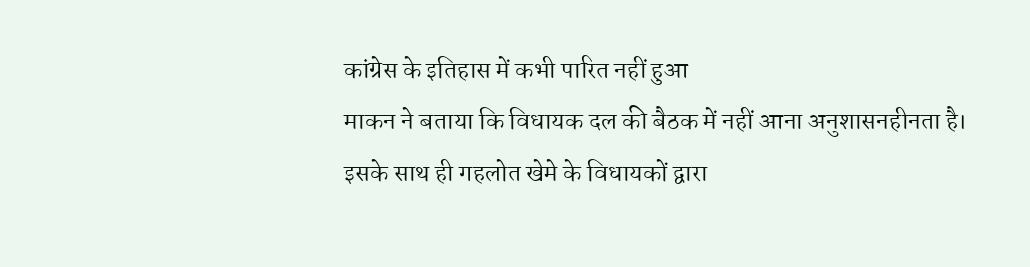कांग्रेस के इतिहास में कभी पारित नहीं हुआ
माकन ने बताया कि विधायक दल की बैठक में नहीं आना अनुशासनहीनता है। इसके साथ ही गहलोत खेमे के विधायकों द्वारा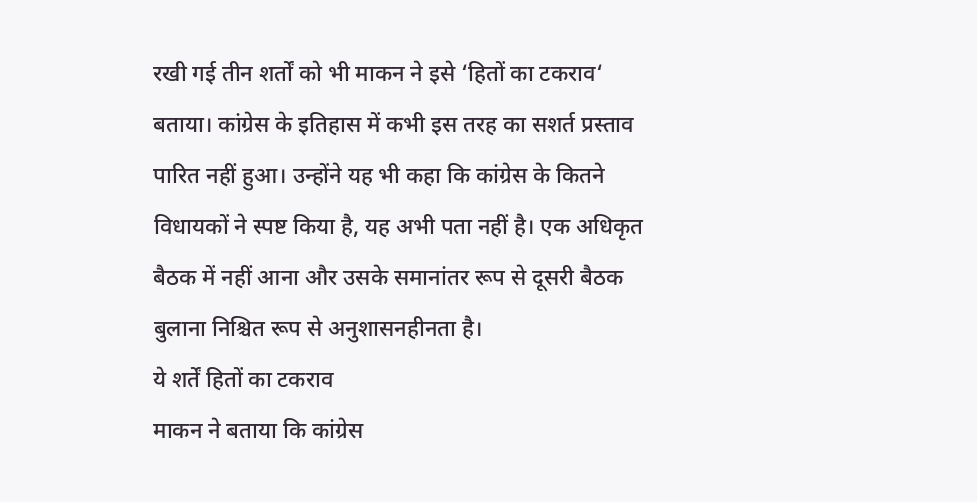रखी गई तीन शर्तों को भी माकन ने इसे ‘हितों का टकराव‘ बताया। कांग्रेस के इतिहास में कभी इस तरह का सशर्त प्रस्ताव पारित नहीं हुआ। उन्होंने यह भी कहा कि कांग्रेस के कितने विधायकों ने स्पष्ट किया है, यह अभी पता नहीं है। एक अधिकृत बैठक में नहीं आना और उसके समानांतर रूप से दूसरी बैठक बुलाना निश्चित रूप से अनुशासनहीनता है।
ये शर्तें हितों का टकराव
माकन ने बताया कि कांग्रेस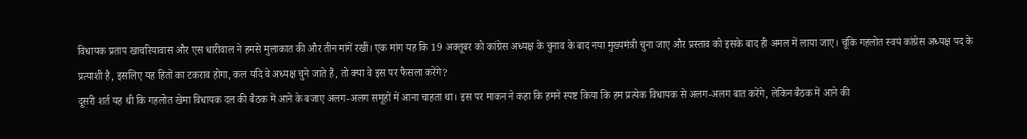विधायक प्रताप खाचरियावास और एस धारीवाल ने हमसे मुलाकात की और तीन मांगें रखीं। एक मांग यह कि 19 अक्तूबर को कांग्रेस अध्यक्ष के चुनाव के बाद नया मुख्यमंत्री चुना जाए और प्रस्ताव को इसके बाद ही अमल में लाया जाए। चूंकि गहलोत स्वयं कांग्रेस अध्यक्ष पद के प्रत्याशी है, इसलिए यह हितों का टकराव होगा, कल यदि वे अध्यक्ष चुने जाते हैं, तो क्या वे इस पर फैसला करेंगे?
दूसरी शर्त यह थी कि गहलोत खेमा विधायक दल की बैठक में आने के बजाए अलग-अलग समूहों में आना चाहता था। इस पर माकन ने कहा कि हमने स्पष्ट किया कि हम प्रत्येक विधायक से अलग-अलग बात करेंगे, लेकिन बैठक में आने की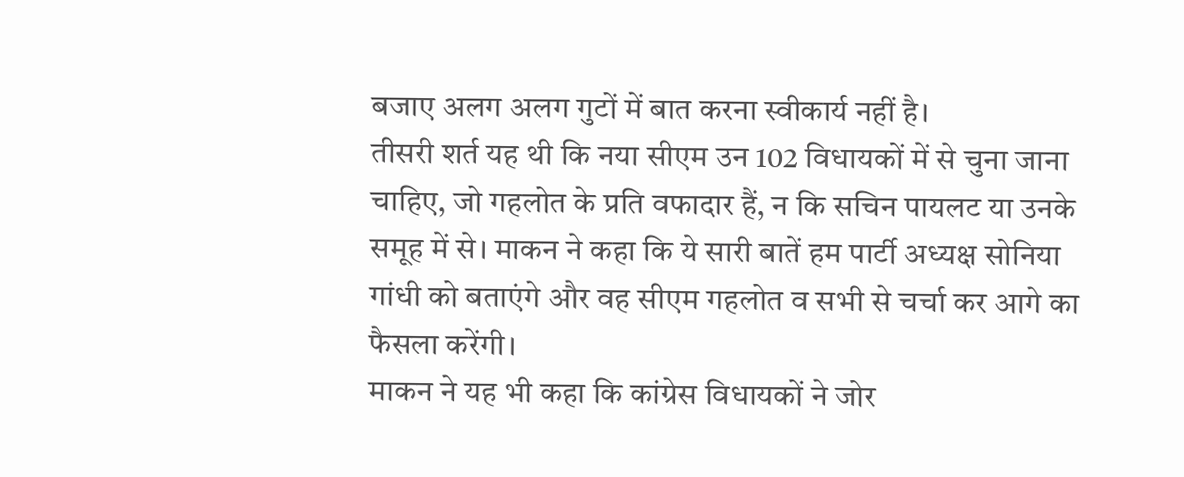बजाए अलग अलग गुटों में बात करना स्वीकार्य नहीं है।
तीसरी शर्त यह थी कि नया सीएम उन 102 विधायकों में से चुना जाना चाहिए, जो गहलोत के प्रति वफादार हैं, न कि सचिन पायलट या उनके समूह में से। माकन ने कहा कि ये सारी बातें हम पार्टी अध्यक्ष सोनिया गांधी को बताएंगे और वह सीएम गहलोत व सभी से चर्चा कर आगे का फैसला करेंगी।
माकन ने यह भी कहा कि कांग्रेस विधायकों ने जोर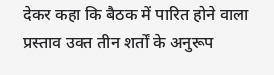देकर कहा कि बैठक में पारित होने वाला प्रस्ताव उक्त तीन शर्तों के अनुरूप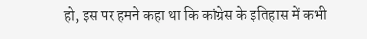हो, इस पर हमने कहा था कि कांग्रेस के इतिहास में कभी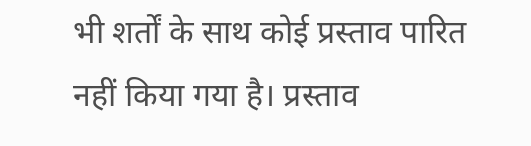भी शर्तों के साथ कोई प्रस्ताव पारित नहीं किया गया है। प्रस्ताव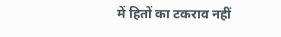में हितों का टकराव नहीं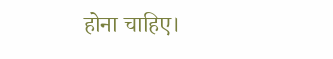होना चाहिए।